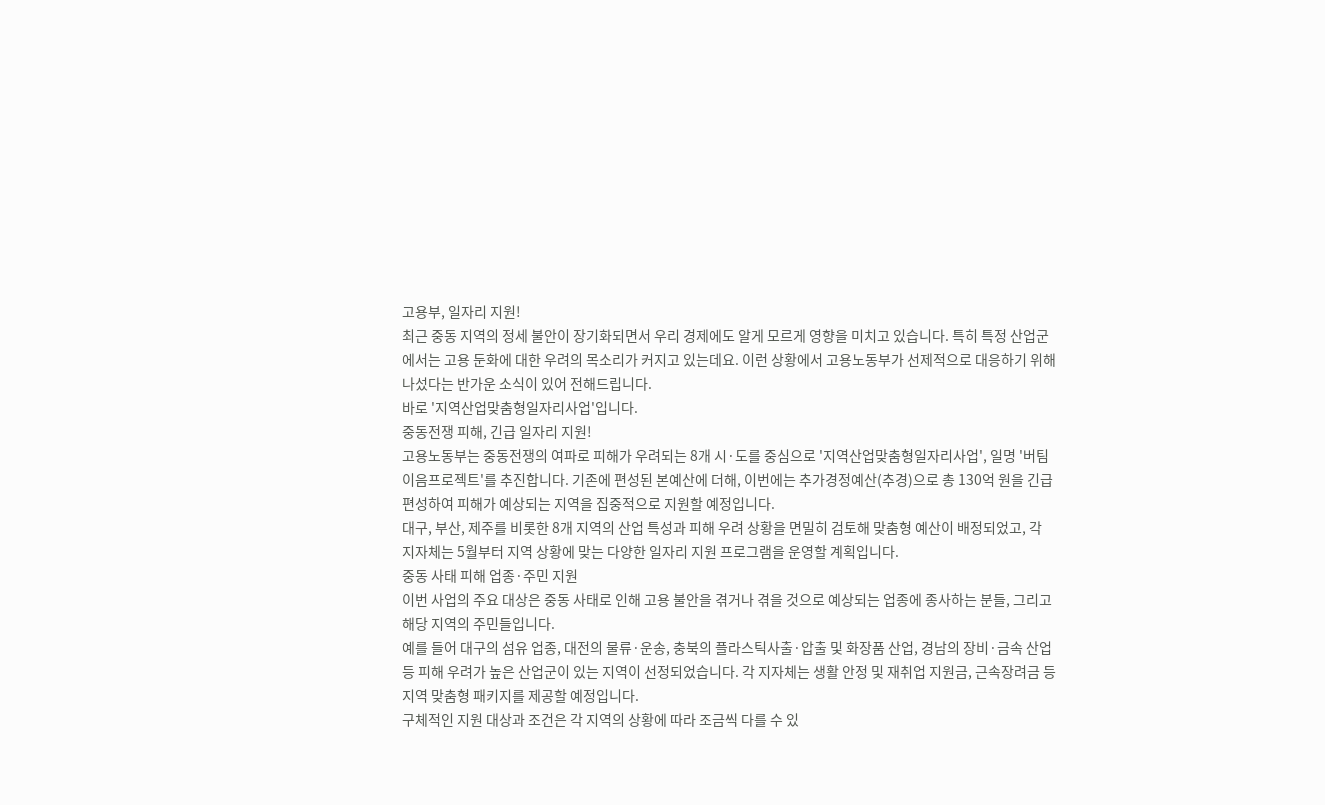고용부, 일자리 지원!
최근 중동 지역의 정세 불안이 장기화되면서 우리 경제에도 알게 모르게 영향을 미치고 있습니다. 특히 특정 산업군에서는 고용 둔화에 대한 우려의 목소리가 커지고 있는데요. 이런 상황에서 고용노동부가 선제적으로 대응하기 위해 나섰다는 반가운 소식이 있어 전해드립니다.
바로 '지역산업맞춤형일자리사업'입니다.
중동전쟁 피해, 긴급 일자리 지원!
고용노동부는 중동전쟁의 여파로 피해가 우려되는 8개 시·도를 중심으로 '지역산업맞춤형일자리사업', 일명 '버팀이음프로젝트'를 추진합니다. 기존에 편성된 본예산에 더해, 이번에는 추가경정예산(추경)으로 총 130억 원을 긴급 편성하여 피해가 예상되는 지역을 집중적으로 지원할 예정입니다.
대구, 부산, 제주를 비롯한 8개 지역의 산업 특성과 피해 우려 상황을 면밀히 검토해 맞춤형 예산이 배정되었고, 각 지자체는 5월부터 지역 상황에 맞는 다양한 일자리 지원 프로그램을 운영할 계획입니다.
중동 사태 피해 업종·주민 지원
이번 사업의 주요 대상은 중동 사태로 인해 고용 불안을 겪거나 겪을 것으로 예상되는 업종에 종사하는 분들, 그리고 해당 지역의 주민들입니다.
예를 들어 대구의 섬유 업종, 대전의 물류·운송, 충북의 플라스틱사출·압출 및 화장품 산업, 경남의 장비·금속 산업 등 피해 우려가 높은 산업군이 있는 지역이 선정되었습니다. 각 지자체는 생활 안정 및 재취업 지원금, 근속장려금 등 지역 맞춤형 패키지를 제공할 예정입니다.
구체적인 지원 대상과 조건은 각 지역의 상황에 따라 조금씩 다를 수 있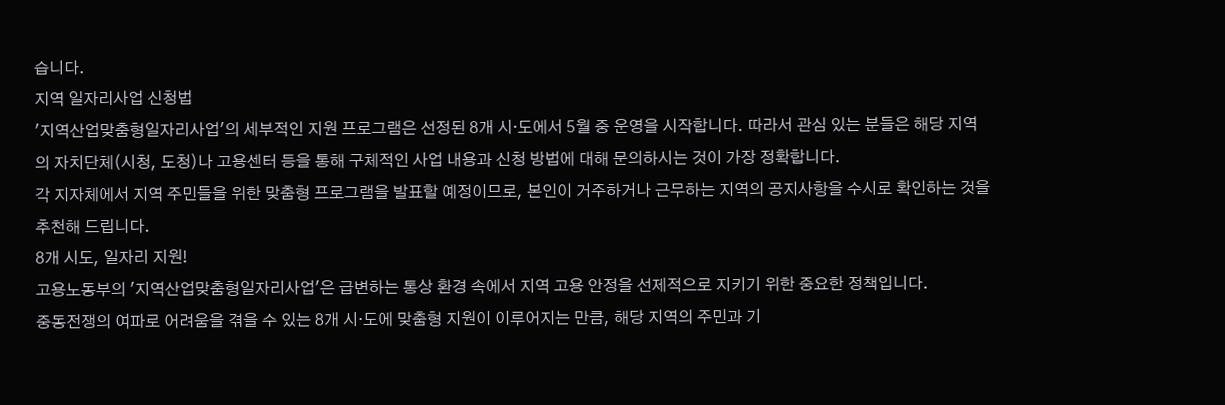습니다.
지역 일자리사업 신청법
'지역산업맞춤형일자리사업'의 세부적인 지원 프로그램은 선정된 8개 시·도에서 5월 중 운영을 시작합니다. 따라서 관심 있는 분들은 해당 지역의 자치단체(시청, 도청)나 고용센터 등을 통해 구체적인 사업 내용과 신청 방법에 대해 문의하시는 것이 가장 정확합니다.
각 지자체에서 지역 주민들을 위한 맞춤형 프로그램을 발표할 예정이므로, 본인이 거주하거나 근무하는 지역의 공지사항을 수시로 확인하는 것을 추천해 드립니다.
8개 시도, 일자리 지원!
고용노동부의 '지역산업맞춤형일자리사업'은 급변하는 통상 환경 속에서 지역 고용 안정을 선제적으로 지키기 위한 중요한 정책입니다.
중동전쟁의 여파로 어려움을 겪을 수 있는 8개 시·도에 맞춤형 지원이 이루어지는 만큼, 해당 지역의 주민과 기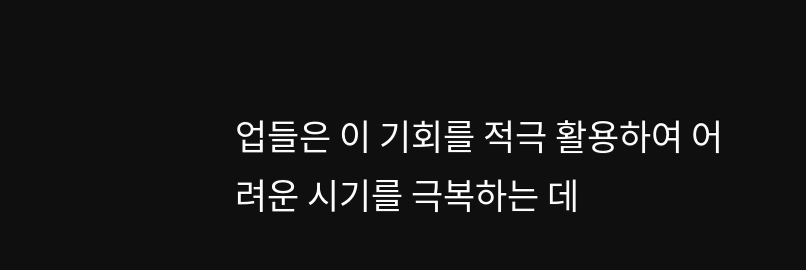업들은 이 기회를 적극 활용하여 어려운 시기를 극복하는 데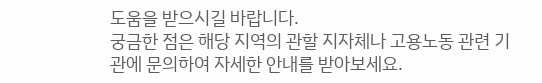도움을 받으시길 바랍니다.
궁금한 점은 해당 지역의 관할 지자체나 고용노동 관련 기관에 문의하여 자세한 안내를 받아보세요.